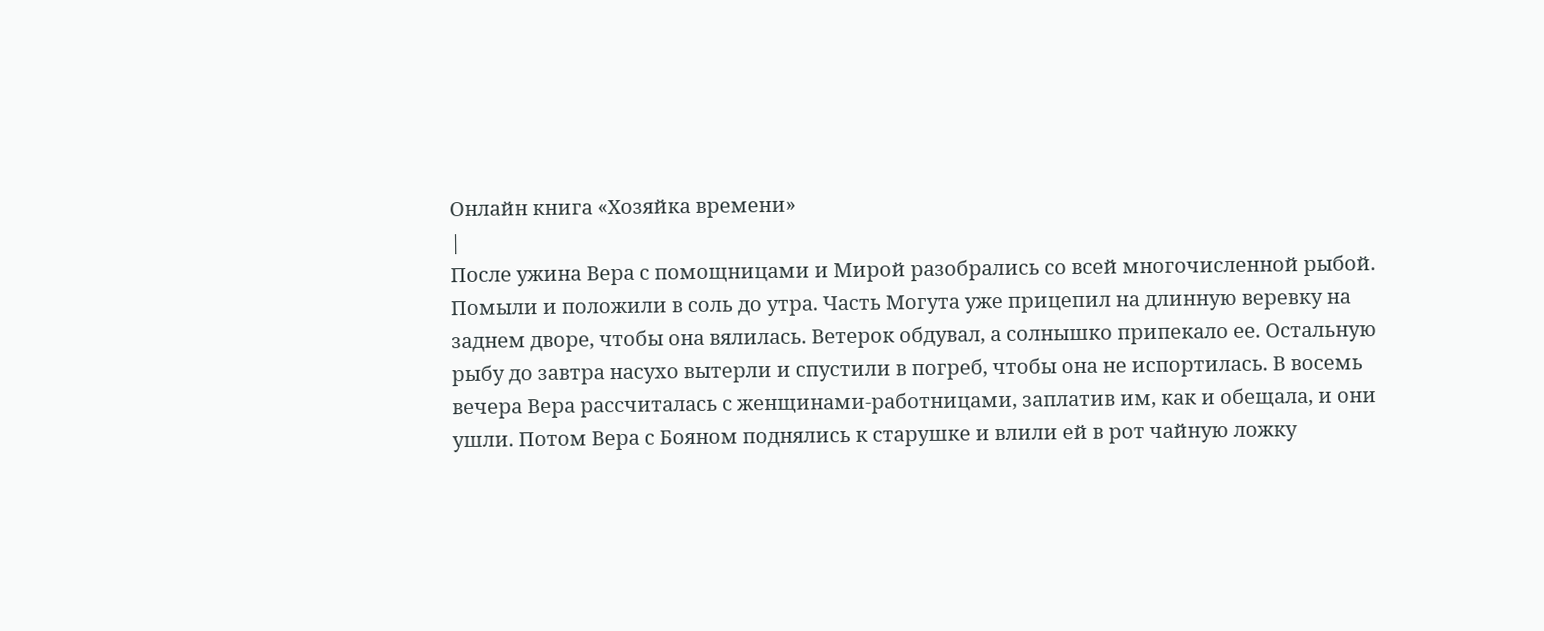Онлайн книга «Хозяйка времени»
|
После ужина Вера с помощницами и Мирой разобрались со всей многочисленной рыбой. Помыли и положили в соль до утра. Часть Могута уже прицепил на длинную веревку на заднем дворе, чтобы она вялилась. Ветерок обдувал, а солнышко припекало ее. Остальную рыбу до завтра насухо вытерли и спустили в погреб, чтобы она не испортилась. В восемь вечера Вера рассчиталась с женщинами-работницами, заплатив им, как и обещала, и они ушли. Потом Вера с Бояном поднялись к старушке и влили ей в рот чайную ложку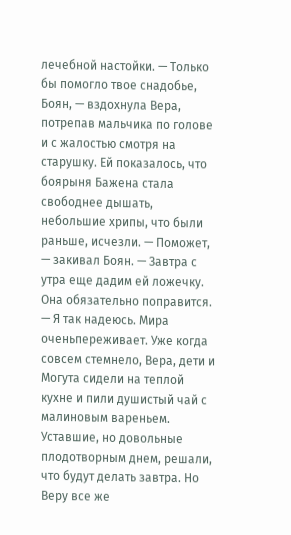лечебной настойки. — Только бы помогло твое снадобье, Боян, — вздохнула Вера, потрепав мальчика по голове и с жалостью смотря на старушку. Ей показалось, что боярыня Бажена стала свободнее дышать, небольшие хрипы, что были раньше, исчезли. — Поможет, — закивал Боян. — Завтра с утра еще дадим ей ложечку. Она обязательно поправится. — Я так надеюсь. Мира оченьпереживает. Уже когда совсем стемнело, Вера, дети и Могута сидели на теплой кухне и пили душистый чай с малиновым вареньем. Уставшие, но довольные плодотворным днем, решали, что будут делать завтра. Но Веру все же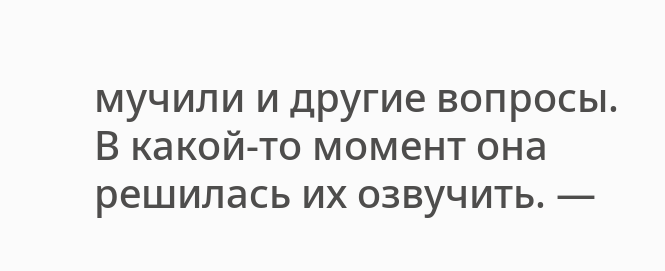мучили и другие вопросы. В какой-то момент она решилась их озвучить. —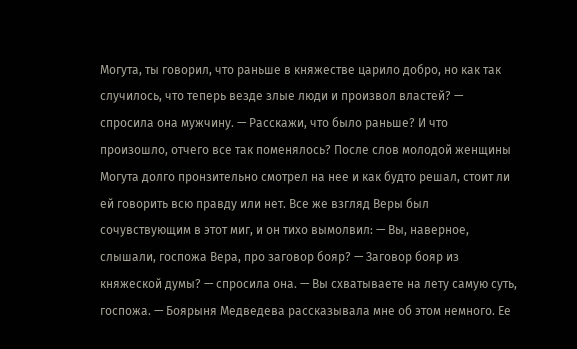Могута, ты говорил, что раньше в княжестве царило добро, но как так случилось, что теперь везде злые люди и произвол властей? — спросила она мужчину. — Расскажи, что было раньше? И что произошло, отчего все так поменялось? После слов молодой женщины Могута долго пронзительно смотрел на нее и как будто решал, стоит ли ей говорить всю правду или нет. Все же взгляд Веры был сочувствующим в этот миг, и он тихо вымолвил: — Вы, наверное, слышали, госпожа Вера, про заговор бояр? — Заговор бояр из княжеской думы? — спросила она. — Вы схватываете на лету самую суть, госпожа. — Боярыня Медведева рассказывала мне об этом немного. Ее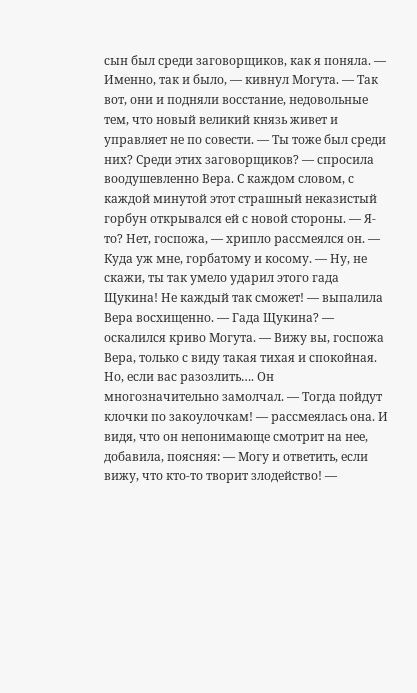сын был среди заговорщиков, как я поняла. — Именно, так и было, — кивнул Могута. — Так вот, они и подняли восстание, недовольные тем, что новый великий князь живет и управляет не по совести. — Ты тоже был среди них? Среди этих заговорщиков? — спросила воодушевленно Вера. С каждом словом, с каждой минутой этот страшный неказистый горбун открывался ей с новой стороны. — Я-то? Нет, госпожа, — хрипло рассмеялся он. — Куда уж мне, горбатому и косому. — Ну, не скажи, ты так умело ударил этого гада Щукина! Не каждый так сможет! — выпалила Вера восхищенно. — Гада Щукина? — оскалился криво Могута. — Вижу вы, госпожа Вера, только с виду такая тихая и спокойная. Но, если вас разозлить…. Он многозначительно замолчал. — Тогда пойдут клочки по закоулочкам! — рассмеялась она. И видя, что он непонимающе смотрит на нее, добавила, поясняя: — Могу и ответить, если вижу, что кто-то творит злодейство! —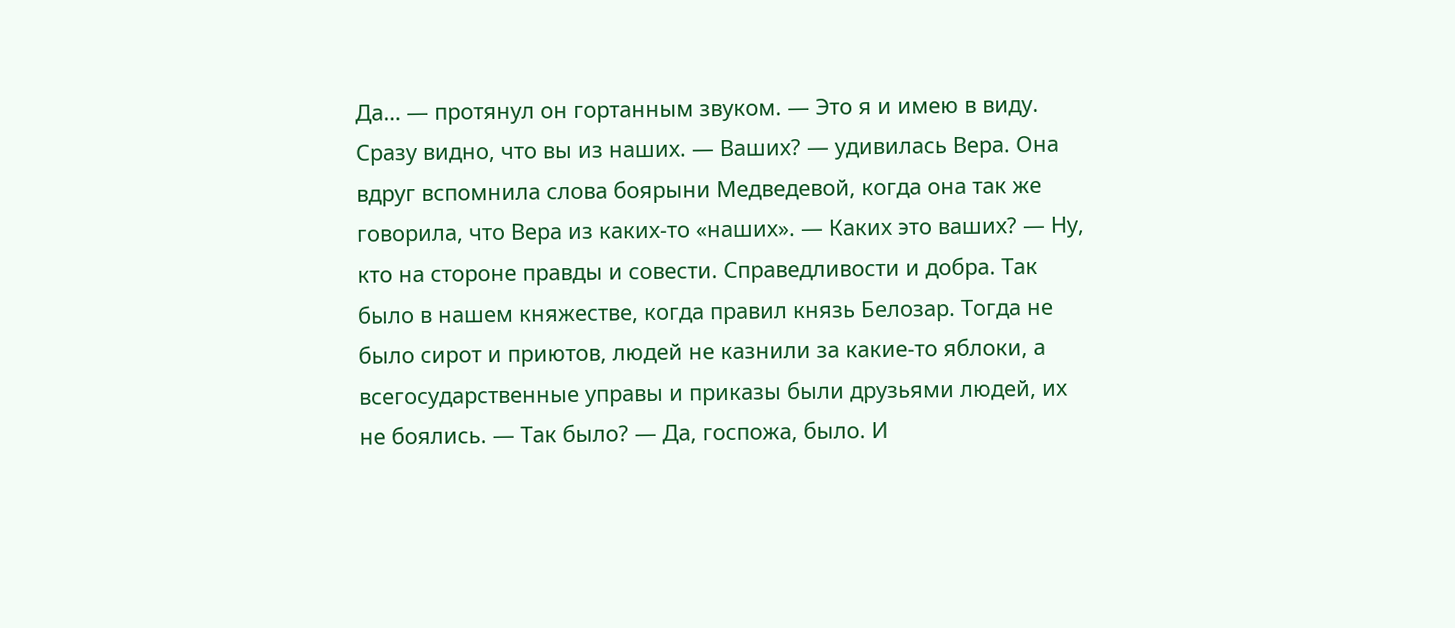Да… — протянул он гортанным звуком. — Это я и имею в виду. Сразу видно, что вы из наших. — Ваших? — удивилась Вера. Она вдруг вспомнила слова боярыни Медведевой, когда она так же говорила, что Вера из каких-то «наших». — Каких это ваших? — Ну, кто на стороне правды и совести. Справедливости и добра. Так было в нашем княжестве, когда правил князь Белозар. Тогда не было сирот и приютов, людей не казнили за какие-то яблоки, а всегосударственные управы и приказы были друзьями людей, их не боялись. — Так было? — Да, госпожа, было. И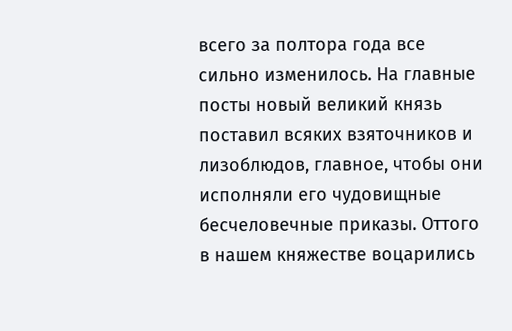всего за полтора года все сильно изменилось. На главные посты новый великий князь поставил всяких взяточников и лизоблюдов, главное, чтобы они исполняли его чудовищные бесчеловечные приказы. Оттого в нашем княжестве воцарились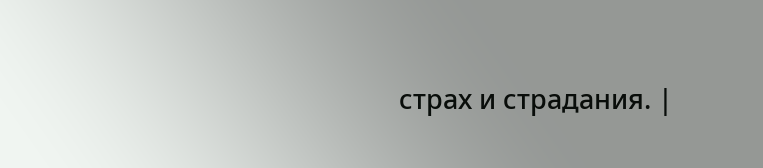страх и страдания. |